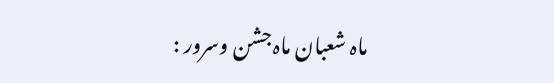ماہ شعبان ماہ جشن وسرور :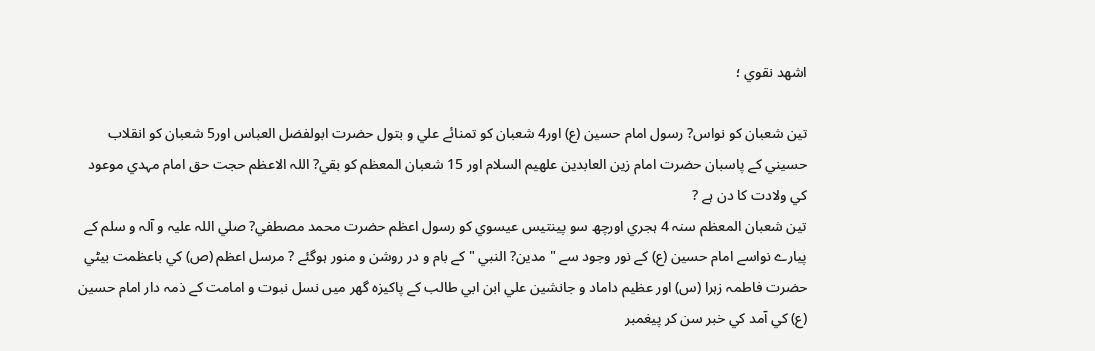اشھد نقوي ؛

تين شعبان کو نواس? رسول امام حسين (ع) اور4 شعبان کو تمنائے علي و بتول حضرت ابولفضل العباس اور5 شعبان کو انقلاب حسيني کے پاسبان حضرت امام زين العابدين علھيم السلام اور 15 شعبان المعظم کو بقي? اللہ الاعظم حجت حق امام مہدي موعود کي ولادت کا دن ہے ?
تين شعبان المعظم سنہ 4 ہجري اورچھ سو پينتيس عيسوي کو رسول اعظم حضرت محمد مصطفي? صلي اللہ عليہ و آلہ و سلم کے پيارے نواسے امام حسين (ع) کے نور وجود سے " مدين? النبي " کے بام و در روشن و منور ہوگئے ? مرسل اعظم (ص) کي باعظمت بيٹي حضرت فاطمہ زہرا (س) اور عظيم داماد و جانشين علي ابن ابي طالب کے پاکيزہ گھر ميں نسل نبوت و امامت کے ذمہ دار امام حسين (ع) کي آمد کي خبر سن کر پيغمبر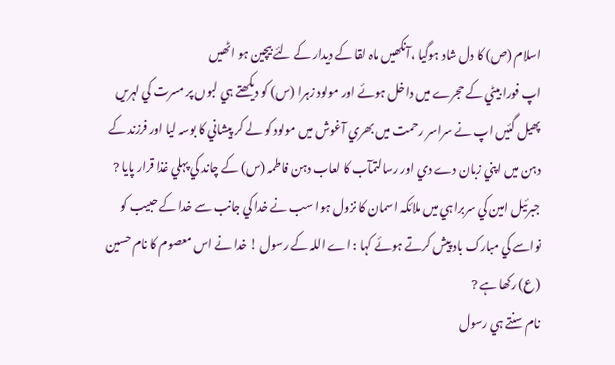اسلام (ص) کا دل شاد ہوگيا ،آنکھيں ماہ لقا کے ديدار کے لئے بيچين ہو اٹھيں
اپ فورا بيٹي کے حجرے ميں داخل ہوئے اور مولود زہرا (س) کو ديکھتے ہي لبوں پر مسرت کي لہريں پھيل گئيں اپ نے سراسر رحمت ميں بھري آغوش ميں مولود کو لے کر پيشاني کا بوسہ ليا اور فرزند کے دہن ميں اپني زبان دے دي اور رسالتمآب کا لعاب دہن فاطمہ (س) کے چاند کي پہلي غذا قرار پايا ?
جبرئيل امين کي سربراہي ميں ملائکہ اسمان کا نزول ہوا سب نے خدا کي جانب سے خدا کے حبيب کو نواسے کي مبارک باد پيش کرتے ہوئے کہا : اے اللہ کے رسول ! خدا نے اس معصوم کا نام حسين (ع) رکھا ہے ?
نام سنتے ہي رسول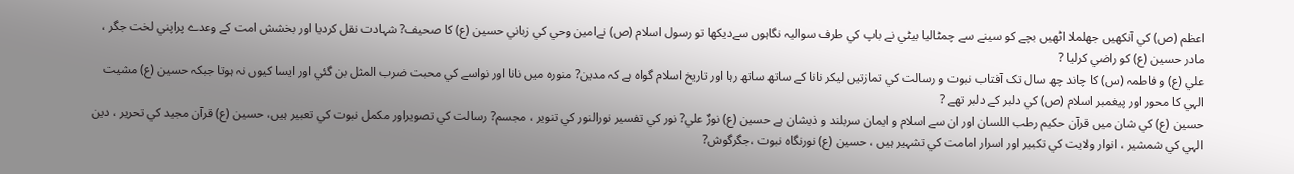اعظم (ص) کي آنکھيں جھلملا اٹھيں بچے کو سينے سے چمٹاليا بيٹي نے باپ کي طرف سواليہ نگاہوں سےديکھا تو رسول اسلام (ص) نےامين وحي کي زباني حسين (ع) کا صحيف? شہادت نقل کرديا اور بخشش امت کے وعدے پراپني لخت جگر ، مادر حسين (ع) کو راضي کرليا ?
علي (ع) و فاطمہ (س) کا چاند چھ سال تک آفتاب نبوت و رسالت کي تمازتيں ليکر نانا کے ساتھ ساتھ رہا اور تاريخ اسلام گواہ ہے کہ مدين? منورہ ميں نانا اور نواسے کي محبت ضرب المثل بن گئي اور ايسا کيوں نہ ہوتا جبکہ حسين (ع) مشيت الہي کا محور اور پيغمبر اسلام (ص) کي دلبر کے دلبر تھے ?
حسين (ع) کي شان ميں قرآن حکيم رطب اللسان اور ان سے اسلام و ايمان سربلند و ذيشان ہے حسين (ع) نورٌ علي? نور کي تفسير نورالنور کي تنوير ، مجسم? رسالت کي تصويراور مکمل نبوت کي تعبير ہيں، حسين (ع) قرآن مجيد کي تحرير ، دين الہي کي شمشير ، انوار ولايت کي تکبير اور اسرار امامت کي تشہير ہيں ، حسين (ع) نورنگاہ نبوت ،جگرگوش?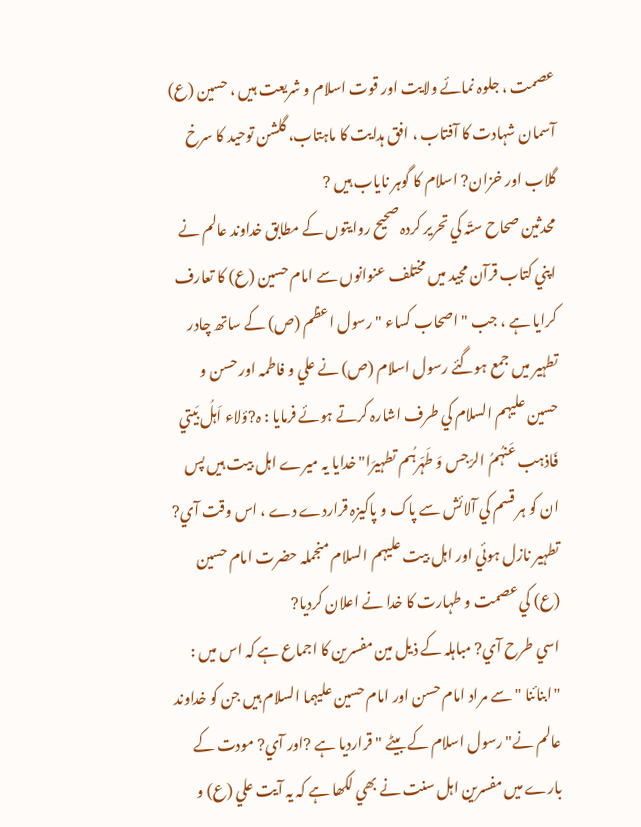عصمت ، جلوہ نمائے ولايت اور قوت اسلام و شريعت ہيں ، حسين (ع) آسمان شہادت کا آفتاب ، افق ہدايت کا ماہتاب، گلشن توحيد کا سرخ گلاب اور خزان? اسلام کا گوہر ناياب ہيں ?
محدثين صحاح ستّہ کي تحرير کردہ صحيح روايتوں کے مطابق خداوند عالم نے اپني کتاب قرآن مجيد ميں مختلف عنوانوں سے امام حسين (ع) کا تعارف کرايا ہے ، جب " اصحاب کساء " رسول اعظم (ص) کے ساتھ چادر تطہير ميں جمع ہوگئے رسول اسلام (ص) نے علي و فاطمہ اور حسن و حسين عليہم السلام کي طرف اشارہ کرتے ہوئے فرمايا : ہ?ؤلاء اَہلُ بَيتي فَاذہب عَنہُمُ الرّجس وَ طَہّرہُم تطہيرَا"خدايا يہ ميرے اہل بيت ہيں پس ان کو ہر قسم کي آلائش سے پاک و پاکيزہ قراردے دے ، اس وقت آي? تطہير نازل ہوئي اور اہل بيت عليہم السلام منجملہ حضرت امام حسين (ع) کي عصمت و طہارت کا خدا نے اعلان کرديا?
اسي طرح آي? مباہلہ کے ذيل مين مفسرين کا اجماع ہے کہ اس ميں : "ابنائنا " سے مراد امام حسن اور امام حسين عليہما السلام ہيں جن کو خداوند عالم نے" رسول اسلام کے بيٹے " قرارديا ہے ?اور آي? مودت کے بارے ميں مفسرين اہل سنت نے بھي لکھا ہے کہ يہ آيت علي (ع) و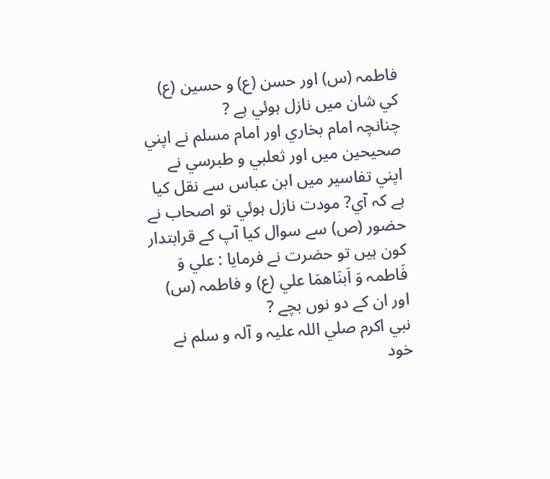فاطمہ (س) اور حسن (ع) و حسين (ع) کي شان ميں نازل ہوئي ہے ?
چنانچہ امام بخاري اور امام مسلم نے اپني صحيحين ميں اور ثعلبي و طبرسي نے اپني تفاسير ميں ابن عباس سے نقل کيا ہے کہ آي? مودت نازل ہوئي تو اصحاب نے حضور (ص) سے سوال کيا آپ کے قرابتدار کون ہيں تو حضرت نے فرمايا : علي وَ فَاطمہ وَ اَبنَاھمَا علي (ع) و فاطمہ (س) اور ان کے دو نوں بچے ?
نبي اکرم صلي اللہ عليہ و آلہ و سلم نے خود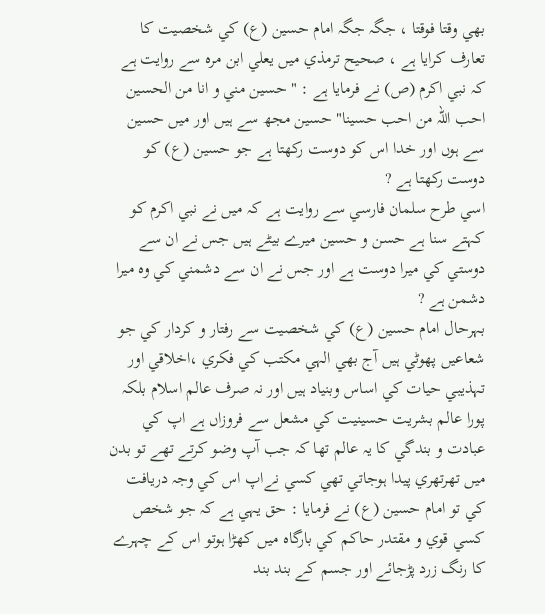بھي وقتا فوقتا ، جگہ جگہ امام حسين (ع) کي شخصيت کا تعارف کرايا ہے ، صحيح ترمذي ميں يعلي ابن مرہ سے روايت ہے کہ نبي اکرم (ص) نے فرمايا ہے : " حسين مني و انا من الحسين احب اللہ من احب حسينا" حسين مجھ سے ہيں اور ميں حسين سے ہوں اور خدا اس کو دوست رکھتا ہے جو حسين (ع) کو دوست رکھتا ہے ?
اسي طرح سلمان فارسي سے روايت ہے کہ ميں نے نبي اکرم کو کہتے سنا ہے حسن و حسين ميرے بيٹے ہيں جس نے ان سے دوستي کي ميرا دوست ہے اور جس نے ان سے دشمني کي وہ ميرا دشمن ہے ?
بہرحال امام حسين (ع) کي شخصيت سے رفتار و کردار کي جو شعاعيں پھوٹي ہيں آج بھي الہي مکتب کي فکري ،اخلاقي اور تہذيبي حيات کي اساس وبنياد ہيں اور نہ صرف عالم اسلام بلکہ پورا عالم بشريت حسينيت کي مشعل سے فروزاں ہے اپ کي عبادت و بندگي کا يہ عالم تھا کہ جب آپ وضو کرتے تھے تو بدن ميں تھرتھري پيدا ہوجاتي تھي کسي نےاپ اس کي وجہ دريافت کي تو امام حسين (ع) نے فرمايا : حق يہي ہے کہ جو شخص کسي قوي و مقتدر حاکم کي بارگاہ ميں کھڑا ہوتو اس کے چہرے کا رنگ زرد پڑجائے اور جسم کے بند بند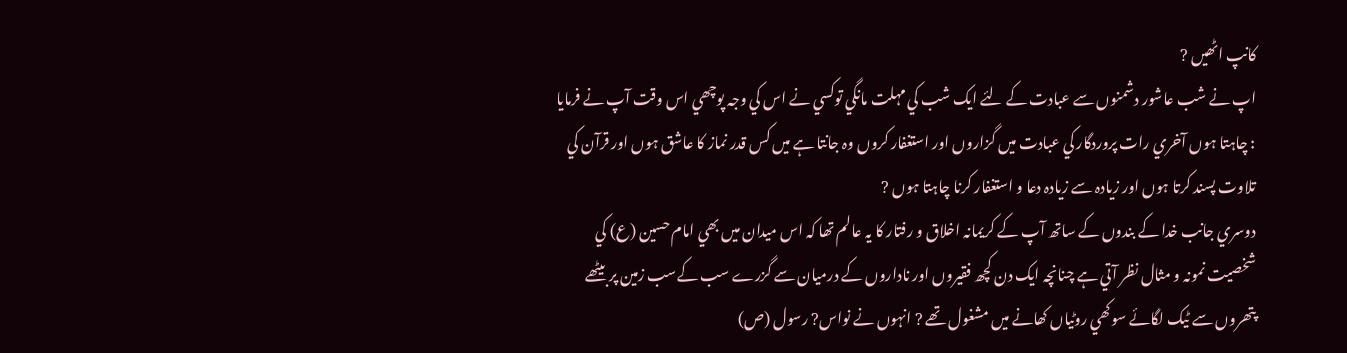کانپ اٹھيں ?
اپ نے شب عاشور دشمنوں سے عبادت کے لئے ايک شب کي مہلت مانگي توکسي نے اس کي وجہ پوچھي اس وقت آپ نے فرمايا : چاہتا ہوں آخري رات پروردگار کي عبادت ميں گزاروں اور استغفار کروں وہ جانتا ہے ميں کس قدر نماز کا عاشق ہوں اور قرآن کي تلاوت پسند کرتا ہوں اور زيادہ سے زيادہ دعا و استغفار کرنا چاہتا ہوں ?
دوسري جانب خدا کے بندوں کے ساتھ آپ کے کريمانہ اخلاق و رفتار کا يہ عالم تھا کہ اس ميدان ميں بھي امام حسين (ع) کي شخصيت نمونہ و مثال نظر آتي ہے چنانچہ ايک دن کچھ فقيروں اور ناداروں کے درميان سے گزرے سب کےسب زمين پر بيٹھے پتھروں سے ٹيک لگائے سوکھي روٹياں کھانے ميں مشغول تھے ? انہوں نے نواس? رسول (ص)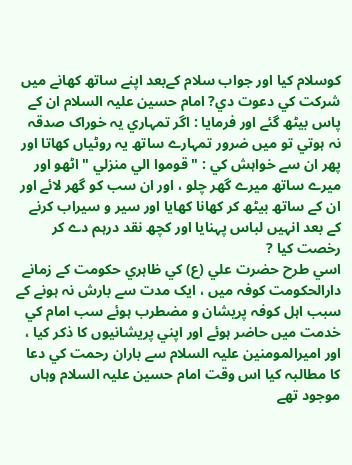کوسلام کيا اور جواب سلام کےبعد اپنے ساتھ کھانے ميں شرکت کي دعوت دي? امام حسين عليہ السلام ان کے پاس بيٹھ گئے اور فرمايا : اگر تمہاري يہ خوراک صدقہ نہ ہوتي تو ميں ضرور تمہارے ساتھ يہ روٹياں کھاتا اور پھر ان سے خواہش کي : " قوموا الي منزلي " اٹھو اور ميرے ساتھ ميرے گھر چلو ، اور ان سب کو گھر لائے اور ان کے ساتھ بيٹھ کر کھانا کھايا اور سير و سيراب کرنے کے بعد انہيں لباس پہنايا اور کچھ نقد درہم دے کر رخصت کيا ?
اسي طرح حضرت علي (ع) کي ظاہري حکومت کے زمانے دارالحکومت کوفہ ميں ، ايک مدت سے بارش نہ ہونے کے سبب اہل کوفہ پريشان و مضطرب ہوئے سب امام کي خدمت ميں حاضر ہوئے اور اپني پريشانيوں کا ذکر کيا ، اور اميرالمومنين عليہ السلام سے باران رحمت کي دعا کا مطالبہ کيا اس وقت امام حسين عليہ السلام وہاں موجود تھے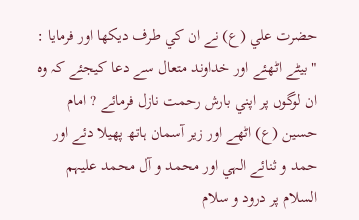حضرت علي (ع) نے ان کي طرف ديکھا اور فرمايا : "بيٹے اٹھئے اور خداوند متعال سے دعا کيجئے کہ وہ ان لوگوں پر اپني بارش رحمت نازل فرمائے ? امام حسين (ع) اٹھے اور زير آسمان ہاتھ پھيلا دئے اور حمد و ثنائے الہي اور محمد و آل محمد عليہم السلام پر درود و سلام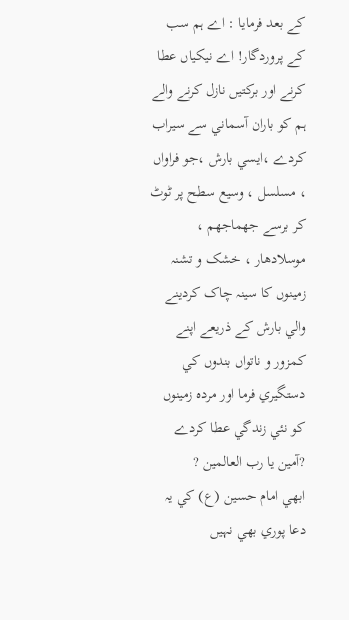کے بعد فرمايا : اے ہم سب کے پروردگار! اے نيکياں عطا کرنے اور برکتيں نازل کرنے والے ہم کو باران آسماني سے سيراب کردے ،ايسي بارش ،جو فراواں ، مسلسل ، وسيع سطح پر ٹوٹ کر برسے جھماجھم ، موسلادھار ، خشک و تشنہ زمينوں کا سينہ چاک کردينے والي بارش کے ذريعے اپنے کمزور و ناتواں بندوں کي دستگيري فرما اور مردہ زمينوں کو نئي زندگي عطا کردے ?آمين يا رب العالمين ?
ابھي امام حسين (ع) کي يہ دعا پوري بھي نہيں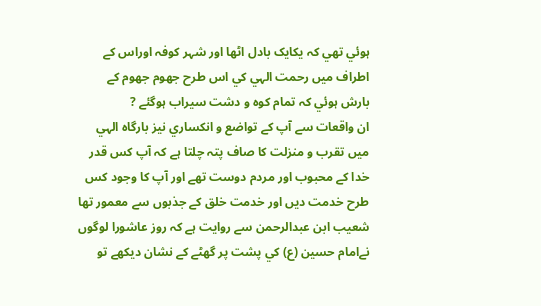ہوئي تھي کہ يکايک بادل اٹھا اور شہر کوفہ اوراس کے اطراف ميں رحمت الہي کي اس طرح جھوم جھوم کے بارش ہوئي کہ تمام کوہ و دشت سيراب ہوگئے ?
ان واقعات سے آپ کے تواضع و انکساري نيز بارگاہ الہي ميں تقرب و منزلت کا صاف پتہ چلتا ہے کہ آپ کس قدر خدا کے محبوب اور مردم دوست تھے اور آپ کا وجود کس طرح خدمت ديں اور خدمت خلق کے جذبوں سے معمور تھا شعيب ابن عبدالرحمن سے روايت ہے کہ روز عاشورا لوگوں نےامام حسين (ع) کي پشت پر گھٹے کے نشان ديکھے تو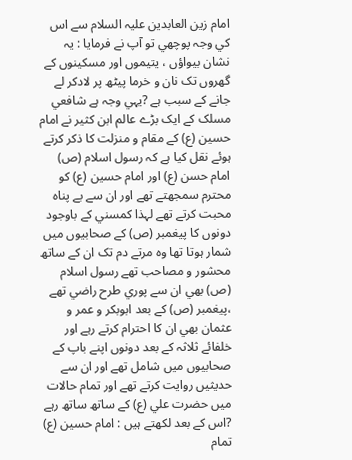امام زين العابدين عليہ السلام سے اس کي وجہ پوچھي تو آپ نے فرمايا : يہ نشان بيواؤں ، يتيموں اور مسکينوں کے گھروں تک نان و خرما پيٹھ پر لادکر لے جانے کے سبب ہے ?يہي وجہ ہے شافعي مسلک کے ايک بڑے عالم ابن کثير نے امام حسين (ع) کے مقام و منزلت کا ذکر کرتے ہوئے نقل کيا ہے کہ رسول اسلام (ص) امام حسن (ع) اور امام حسين (ع) کو محترم سمجھتے تھے اور ان سے بے پناہ محبت کرتے تھے لہذا کمسني کے باوجود دونوں کا پيغمبر (ص) کے صحابيوں ميں شمار ہوتا تھا وہ مرتے دم تک ان کے ساتھ محشور و مصاحب تھے رسول اسلام (ص) بھي ان سے پوري طرح راضي تھے ،پيغمبر (ص) کے بعد ابوبکر و عمر و عثمان بھي ان کا احترام کرتے رہے اور خلفائے ثلاثہ کے بعد دونوں اپنے باپ کے صحابيوں ميں شامل تھے اور ان سے حديثيں روايت کرتے تھے اور تمام حالات ميں حضرت علي (ع) کے ساتھ ساتھ رہے ?اس کے بعد لکھتے ہيں : امام حسين (ع) تمام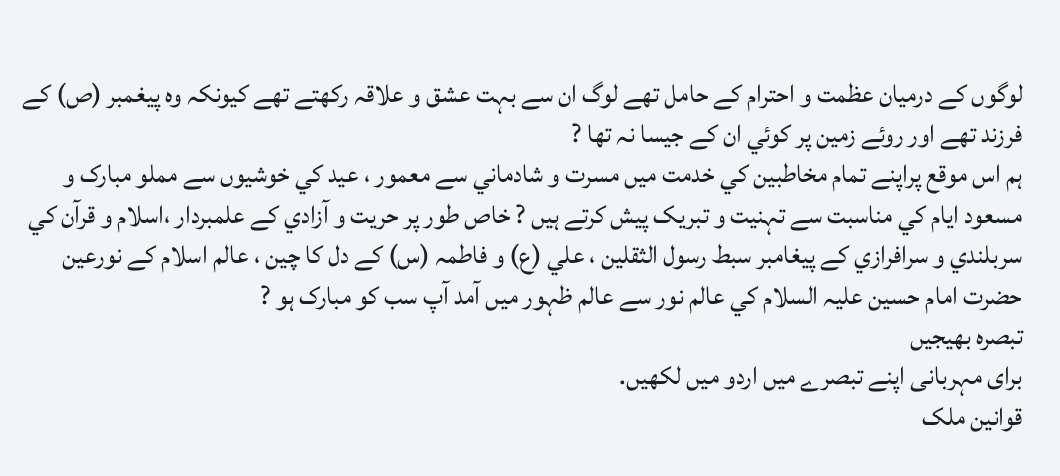لوگوں کے درميان عظمت و احترام کے حامل تھے لوگ ان سے بہت عشق و علاقہ رکھتے تھے کيونکہ وہ پيغمبر (ص) کے فرزند تھے اور روئے زمين پر کوئي ان کے جيسا نہ تھا ?
ہم اس موقع پراپنے تمام مخاطبين کي خدمت ميں مسرت و شادماني سے معمور ، عيد کي خوشيوں سے مملو مبارک و مسعود ايام کي مناسبت سے تہنيت و تبريک پيش کرتے ہيں ? خاص طور پر حريت و آزادي کے علمبردار ،اسلام و قرآن کي سربلندي و سرافرازي کے پيغامبر سبط رسول الثقلين ، علي (ع) و فاطمہ (س) کے دل کا چين ، عالم اسلام کے نورعين حضرت امام حسين عليہ السلام کي عالم نور سے عالم ظہور ميں آمد آپ سب کو مبارک ہو ?
تبصرہ بھیجیں
برای مہربانی اپنے تبصرے میں اردو میں لکھیں.
قوانین ملک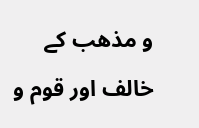و مذھب کے خالف اور قوم و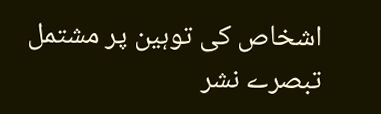اشخاص کی توہین پر مشتمل تبصرے نشر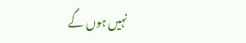نہیں ہوں گے